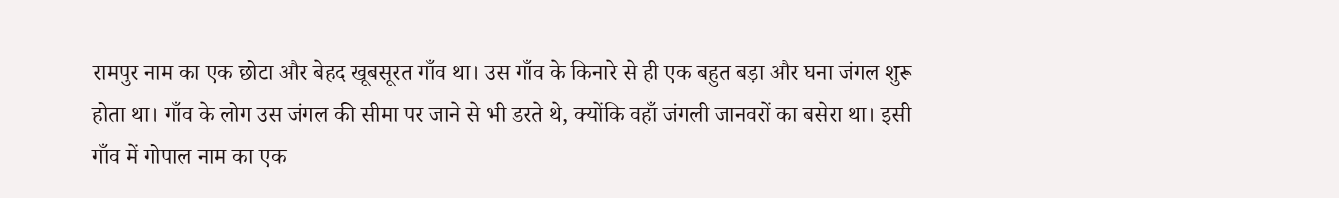रामपुर नाम का एक छोटा और बेहद खूबसूरत गाँव था। उस गाँव के किनारे से ही एक बहुत बड़ा और घना जंगल शुरू होता था। गाँव के लोग उस जंगल की सीमा पर जाने से भी डरते थे, क्योंकि वहाँ जंगली जानवरों का बसेरा था। इसी गाँव में गोपाल नाम का एक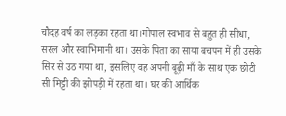चौदह वर्ष का लड़का रहता था।गोपाल स्वभाव से बहुत ही सीधा, सरल और स्वाभिमानी था। उसके पिता का साया बचपन में ही उसके सिर से उठ गया था, इसलिए वह अपनी बूढ़ी माँ के साथ एक छोटी सी मिट्टी की झोपड़ी में रहता था। घर की आर्थिक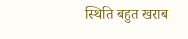स्थिति बहुत खराब